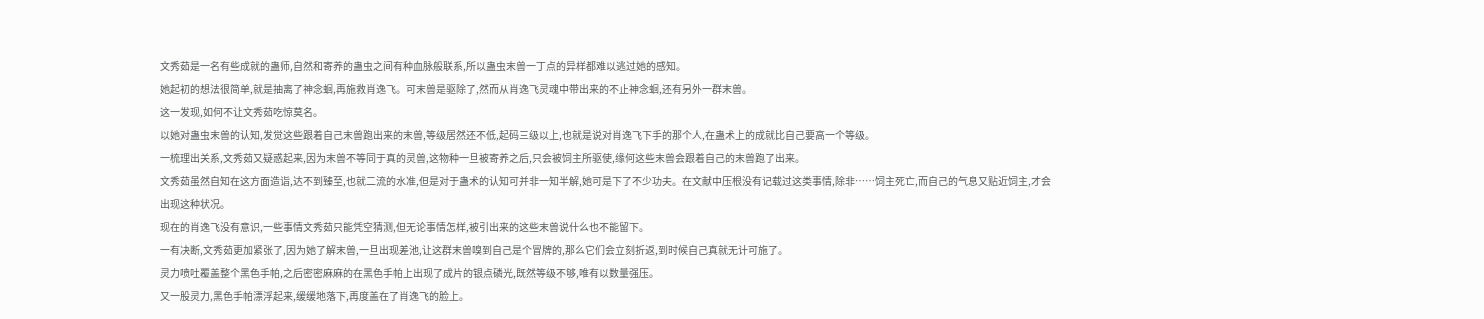文秀茹是一名有些成就的蛊师,自然和寄养的蛊虫之间有种血脉般联系,所以蛊虫末兽一丁点的异样都难以逃过她的感知。
她起初的想法很简单,就是抽离了神念蛔,再施救肖逸飞。可末兽是驱除了,然而从肖逸飞灵魂中带出来的不止神念蛔,还有另外一群末兽。
这一发现,如何不让文秀茹吃惊莫名。
以她对蛊虫末兽的认知,发觉这些跟着自己末兽跑出来的末兽,等级居然还不低,起码三级以上,也就是说对肖逸飞下手的那个人,在蛊术上的成就比自己要高一个等级。
一梳理出关系,文秀茹又疑惑起来,因为末兽不等同于真的灵兽,这物种一旦被寄养之后,只会被饲主所驱使,缘何这些末兽会跟着自己的末兽跑了出来。
文秀茹虽然自知在这方面造诣,达不到臻至,也就二流的水准,但是对于蛊术的认知可并非一知半解,她可是下了不少功夫。在文献中压根没有记载过这类事情,除非……饲主死亡,而自己的气息又贴近饲主,才会出现这种状况。
现在的肖逸飞没有意识,一些事情文秀茹只能凭空猜测,但无论事情怎样,被引出来的这些末兽说什么也不能留下。
一有决断,文秀茹更加紧张了,因为她了解末兽,一旦出现差池,让这群末兽嗅到自己是个冒牌的,那么它们会立刻折返,到时候自己真就无计可施了。
灵力喷吐覆盖整个黑色手帕,之后密密麻麻的在黑色手帕上出现了成片的银点磷光,既然等级不够,唯有以数量强压。
又一股灵力,黑色手帕漂浮起来,缓缓地落下,再度盖在了肖逸飞的脸上。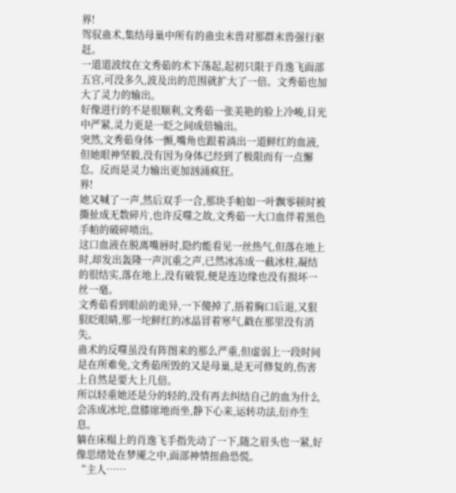界!
驾驭蛊术,集结母巢中所有的蛊虫末兽对那群末兽强行驱赶。
一道道波纹在文秀茹的术下荡起,起初只限于肖逸飞面部五官,可没多久,波及出的范围就扩大了一倍。文秀茹也加大了灵力的输出。
好像进行的不是很顺利,文秀茹一张美艳的脸上冷峻,目光中严紧,灵力更是一眨之间成倍输出。
突然,文秀茹身体一颤,嘴角也跟着淌出一道鲜红的血液,但她眼神坚毅,没有因为身体已经到了极限而有一点懈怠。反而是灵力输出更加汹涌疯狂。
界!
她又喊了一声,然后双手一合,那块手帕如一叶飘零顿时被撕扯成无数碎片,也许反噬之故,文秀茹一大口血伴着黑色手帕的破碎喷出。
这口血液在脱离嘴唇时,隐约能看见一丝热气,但落在地上时,却发出轰隆一声沉重之声,已然冰冻成一截冰柱,凝结的很结实,落在地上,没有破裂,便是连边缘也没有损坏一丝一毫。
文秀茹看到眼前的诡异,一下傻掉了,捂着胸口后退,又狠狠眨眼睛,那一坨鲜红的冰晶冒着寒气,戳在那里没有消失。
蛊术的反噬虽没有阵图来的那么严重,但虚弱上一段时间是在所难免,文秀茹所毁的又是母巢,是无可修复的,伤害上自然是要大上几倍。
所以轻重她还是分的轻的,没有再去纠结自己的血为什么会冻成冰坨,盘膝席地而坐,静下心来,运转功法,衍亦生息。
躺在床榻上的肖逸飞手指先动了一下,随之眉头也一紧,好像思绪处在梦魇之中,面部神情扭曲恐慌。
“主人……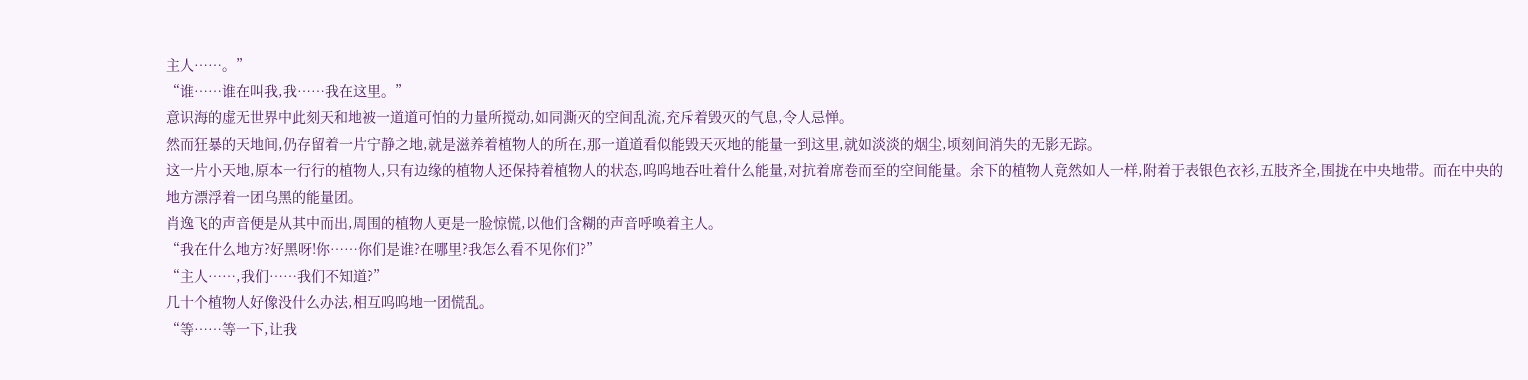主人……。”
“谁……谁在叫我,我……我在这里。”
意识海的虚无世界中此刻天和地被一道道可怕的力量所搅动,如同澌灭的空间乱流,充斥着毁灭的气息,令人忌惮。
然而狂暴的天地间,仍存留着一片宁静之地,就是滋养着植物人的所在,那一道道看似能毁天灭地的能量一到这里,就如淡淡的烟尘,顷刻间消失的无影无踪。
这一片小天地,原本一行行的植物人,只有边缘的植物人还保持着植物人的状态,呜呜地吞吐着什么能量,对抗着席卷而至的空间能量。余下的植物人竟然如人一样,附着于表银色衣衫,五肢齐全,围拢在中央地带。而在中央的地方漂浮着一团乌黑的能量团。
肖逸飞的声音便是从其中而出,周围的植物人更是一脸惊慌,以他们含糊的声音呼唤着主人。
“我在什么地方?好黑呀!你……你们是谁?在哪里?我怎么看不见你们?”
“主人……,我们……我们不知道?”
几十个植物人好像没什么办法,相互呜呜地一团慌乱。
“等……等一下,让我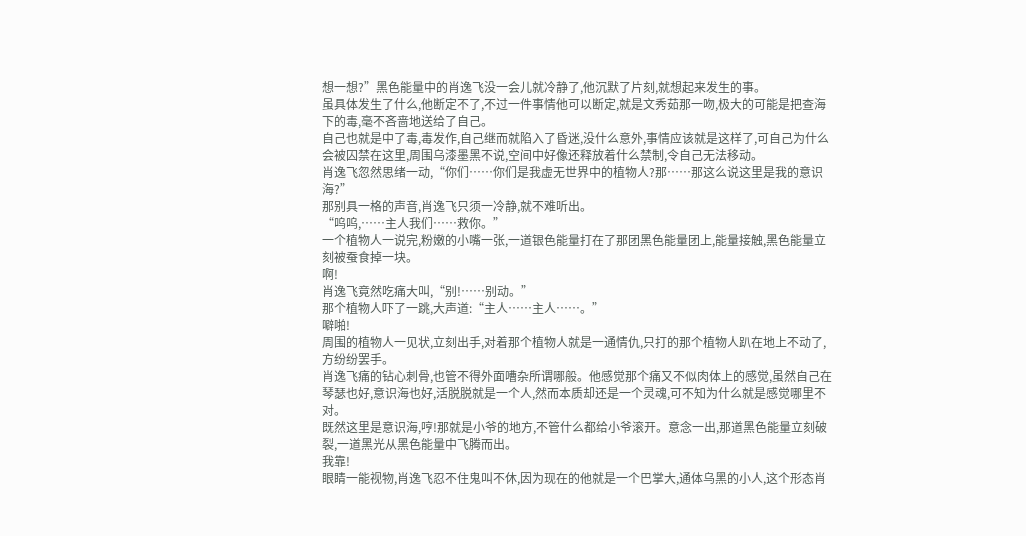想一想?”黑色能量中的肖逸飞没一会儿就冷静了,他沉默了片刻,就想起来发生的事。
虽具体发生了什么,他断定不了,不过一件事情他可以断定,就是文秀茹那一吻,极大的可能是把查海下的毒,毫不吝啬地送给了自己。
自己也就是中了毒,毒发作,自己继而就陷入了昏迷,没什么意外,事情应该就是这样了,可自己为什么会被囚禁在这里,周围乌漆墨黑不说,空间中好像还释放着什么禁制,令自己无法移动。
肖逸飞忽然思绪一动,“你们……你们是我虚无世界中的植物人?那……那这么说这里是我的意识海?”
那别具一格的声音,肖逸飞只须一冷静,就不难听出。
“呜呜,……主人我们……救你。”
一个植物人一说完,粉嫩的小嘴一张,一道银色能量打在了那团黑色能量团上,能量接触,黑色能量立刻被蚕食掉一块。
啊!
肖逸飞竟然吃痛大叫,“别!……别动。”
那个植物人吓了一跳,大声道:“主人……主人……。”
噼啪!
周围的植物人一见状,立刻出手,对着那个植物人就是一通情仇,只打的那个植物人趴在地上不动了,方纷纷罢手。
肖逸飞痛的钻心刺骨,也管不得外面嘈杂所谓哪般。他感觉那个痛又不似肉体上的感觉,虽然自己在琴瑟也好,意识海也好,活脱脱就是一个人,然而本质却还是一个灵魂,可不知为什么就是感觉哪里不对。
既然这里是意识海,哼!那就是小爷的地方,不管什么都给小爷滚开。意念一出,那道黑色能量立刻破裂,一道黑光从黑色能量中飞腾而出。
我靠!
眼睛一能视物,肖逸飞忍不住鬼叫不休,因为现在的他就是一个巴掌大,通体乌黑的小人,这个形态肖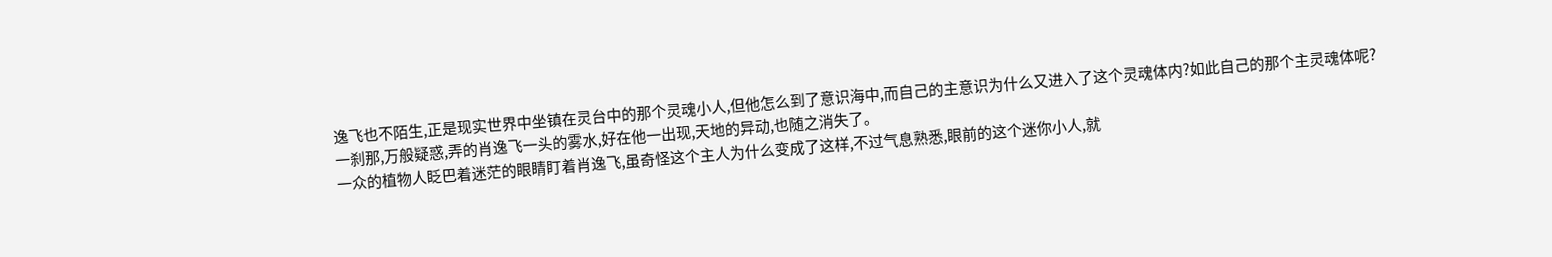逸飞也不陌生,正是现实世界中坐镇在灵台中的那个灵魂小人,但他怎么到了意识海中,而自己的主意识为什么又进入了这个灵魂体内?如此自己的那个主灵魂体呢?
一刹那,万般疑惑,弄的肖逸飞一头的雾水,好在他一出现,天地的异动,也随之消失了。
一众的植物人眨巴着迷茫的眼睛盯着肖逸飞,虽奇怪这个主人为什么变成了这样,不过气息熟悉,眼前的这个迷你小人,就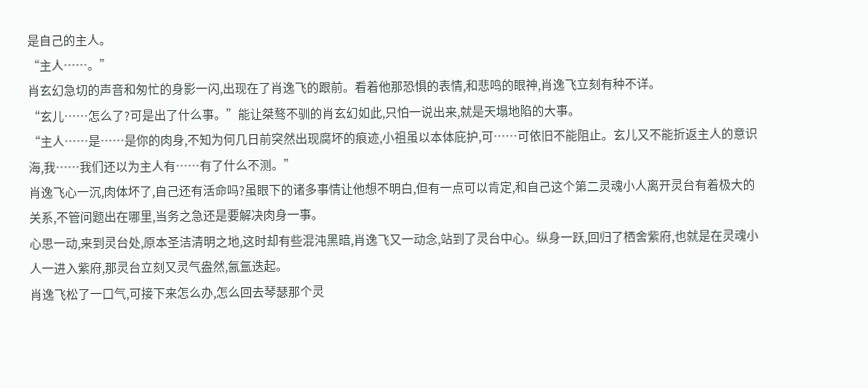是自己的主人。
“主人……。”
肖玄幻急切的声音和匆忙的身影一闪,出现在了肖逸飞的跟前。看着他那恐惧的表情,和悲鸣的眼神,肖逸飞立刻有种不详。
“玄儿……怎么了?可是出了什么事。”能让桀骜不驯的肖玄幻如此,只怕一说出来,就是天塌地陷的大事。
“主人……是……是你的肉身,不知为何几日前突然出现腐坏的痕迹,小祖虽以本体庇护,可……可依旧不能阻止。玄儿又不能折返主人的意识海,我……我们还以为主人有……有了什么不测。”
肖逸飞心一沉,肉体坏了,自己还有活命吗?虽眼下的诸多事情让他想不明白,但有一点可以肯定,和自己这个第二灵魂小人离开灵台有着极大的关系,不管问题出在哪里,当务之急还是要解决肉身一事。
心思一动,来到灵台处,原本圣洁清明之地,这时却有些混沌黑暗,肖逸飞又一动念,站到了灵台中心。纵身一跃,回归了栖舍紫府,也就是在灵魂小人一进入紫府,那灵台立刻又灵气盎然,氤氲迭起。
肖逸飞松了一口气,可接下来怎么办,怎么回去琴瑟那个灵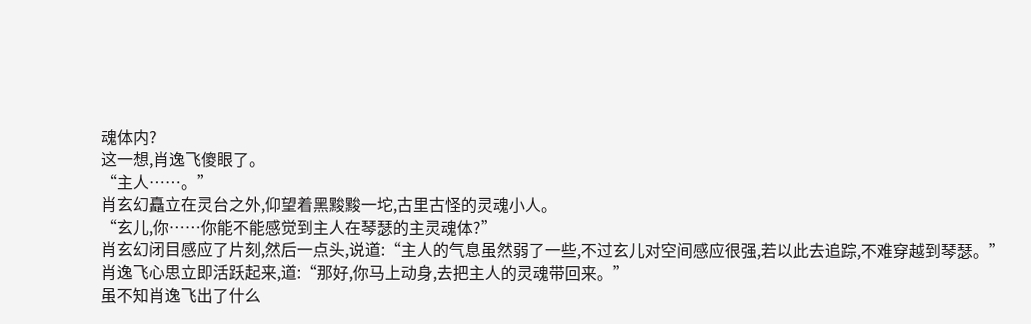魂体内?
这一想,肖逸飞傻眼了。
“主人……。”
肖玄幻矗立在灵台之外,仰望着黑黢黢一坨,古里古怪的灵魂小人。
“玄儿,你……你能不能感觉到主人在琴瑟的主灵魂体?”
肖玄幻闭目感应了片刻,然后一点头,说道:“主人的气息虽然弱了一些,不过玄儿对空间感应很强,若以此去追踪,不难穿越到琴瑟。”
肖逸飞心思立即活跃起来,道:“那好,你马上动身,去把主人的灵魂带回来。”
虽不知肖逸飞出了什么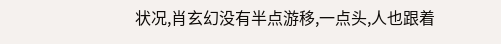状况,肖玄幻没有半点游移,一点头,人也跟着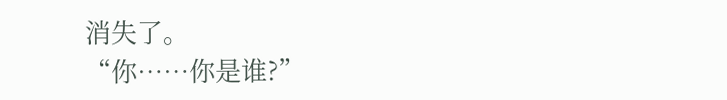消失了。
“你……你是谁?”